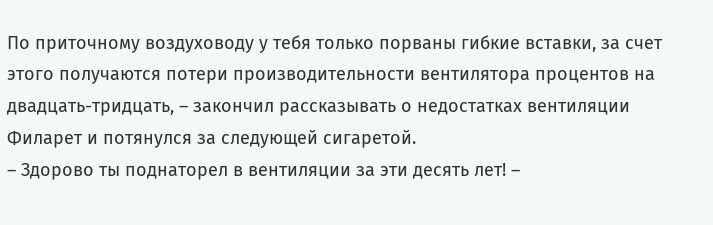По приточному воздуховоду у тебя только порваны гибкие вставки, за счет этого получаются потери производительности вентилятора процентов на двадцать-тридцать, – закончил рассказывать о недостатках вентиляции Филарет и потянулся за следующей сигаретой.
– Здорово ты поднаторел в вентиляции за эти десять лет! –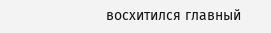восхитился главный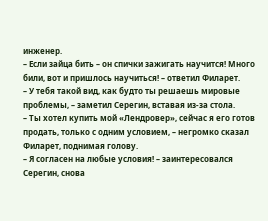инженер.
– Если зайца бить – он спички зажигать научится! Много били, вот и пришлось научиться! – ответил Филарет.
– У тебя такой вид, как будто ты решаешь мировые проблемы, – заметил Серегин, вставая из-за стола.
– Ты хотел купить мой «Лендровер», сейчас я его готов продать, только с одним условием, – негромко сказал Филарет, поднимая голову.
– Я согласен на любые условия! – заинтересовался Серегин, снова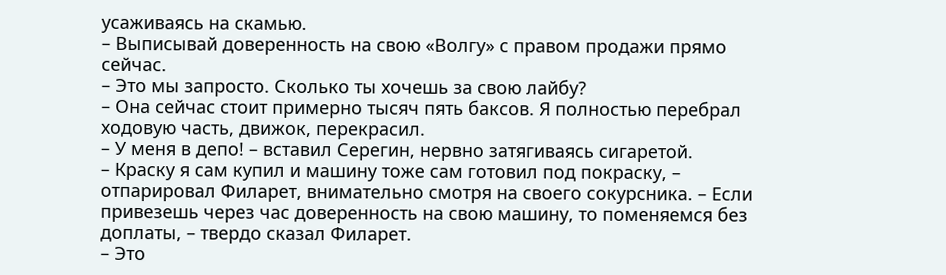усаживаясь на скамью.
– Выписывай доверенность на свою «Волгу» с правом продажи прямо сейчас.
– Это мы запросто. Сколько ты хочешь за свою лайбу?
– Она сейчас стоит примерно тысяч пять баксов. Я полностью перебрал ходовую часть, движок, перекрасил.
– У меня в депо! – вставил Серегин, нервно затягиваясь сигаретой.
– Краску я сам купил и машину тоже сам готовил под покраску, – отпарировал Филарет, внимательно смотря на своего сокурсника. – Если привезешь через час доверенность на свою машину, то поменяемся без доплаты, – твердо сказал Филарет.
– Это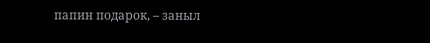папин подарок, – заныл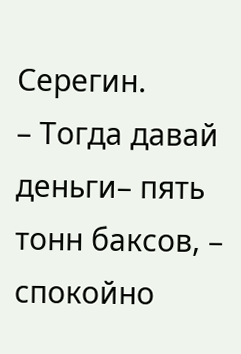Серегин.
– Тогда давай деньги– пять тонн баксов, – спокойно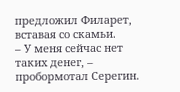предложил Филарет, вставая со скамьи.
– У меня сейчас нет таких денег, – пробормотал Серегин.